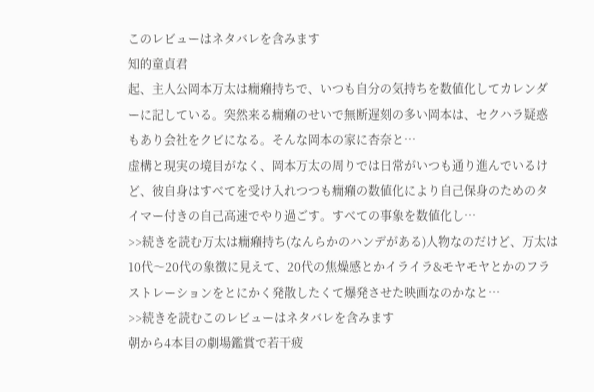このレビューはネタバレを含みます
知的童貞君
起、主人公岡本万太は癇癪持ちで、いつも自分の気持ちを数値化してカレンダーに記している。突然来る癇癪のせいで無断遅刻の多い岡本は、セクハラ疑惑もあり会社をクビになる。そんな岡本の家に杏奈と…
虚構と現実の境目がなく、岡本万太の周りでは日常がいつも通り進んでいるけど、彼自身はすべてを受け入れつつも癇癪の数値化により自己保身のためのタイマー付きの自己高速でやり過ごす。すべての事象を数値化し…
>>続きを読む万太は癇癪持ち(なんらかのハンデがある)人物なのだけど、万太は10代〜20代の象徴に見えて、20代の焦燥感とかイライラ&モヤモヤとかのフラストレーションをとにかく発散したくて爆発させた映画なのかなと…
>>続きを読むこのレビューはネタバレを含みます
朝から4本目の劇場鑑賞で若干疲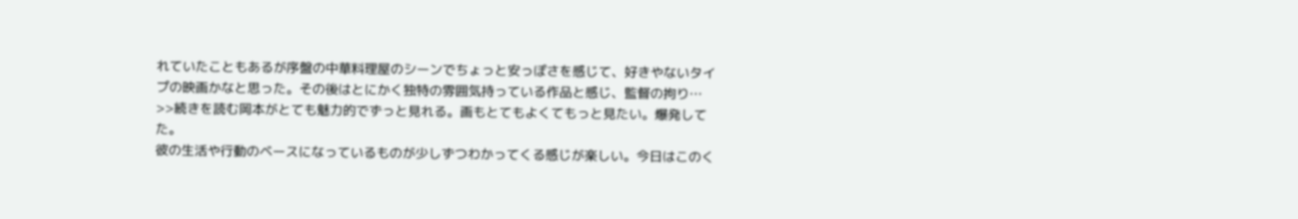れていたこともあるが序盤の中華料理屋のシーンでちょっと安っぽさを感じて、好きやないタイプの映画かなと思った。その後はとにかく独特の雰囲気持っている作品と感じ、監督の拘り…
>>続きを読む岡本がとても魅力的でずっと見れる。画もとてもよくてもっと見たい。爆発してた。
彼の生活や行動のベースになっているものが少しずつわかってくる感じが楽しい。今日はこのく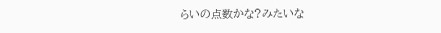らいの点数かな?みたいな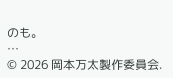のも。
…
© 2026 岡本万太製作委員会.